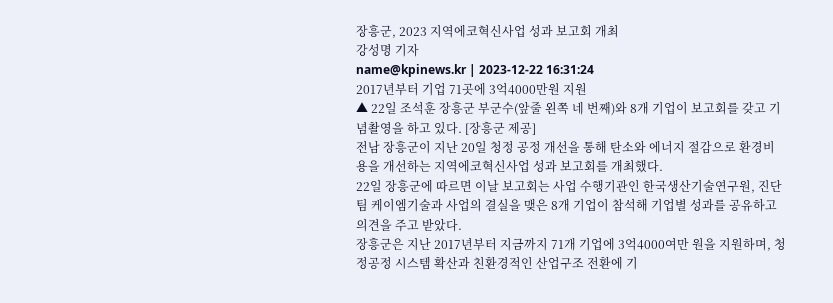장흥군, 2023 지역에코혁신사업 성과 보고회 개최
강성명 기자
name@kpinews.kr | 2023-12-22 16:31:24
2017년부터 기업 71곳에 3억4000만원 지원
▲ 22일 조석훈 장흥군 부군수(앞줄 왼쪽 네 번째)와 8개 기업이 보고회를 갖고 기념촬영을 하고 있다. [장흥군 제공]
전남 장흥군이 지난 20일 청정 공정 개선을 통해 탄소와 에너지 절감으로 환경비용을 개선하는 지역에코혁신사업 성과 보고회를 개최했다.
22일 장흥군에 따르면 이날 보고회는 사업 수행기관인 한국생산기술연구원, 진단팀 케이엠기술과 사업의 결실을 맺은 8개 기업이 참석해 기업별 성과를 공유하고 의견을 주고 받았다.
장흥군은 지난 2017년부터 지금까지 71개 기업에 3억4000여만 원을 지원하며, 청정공정 시스템 확산과 친환경적인 산업구조 전환에 기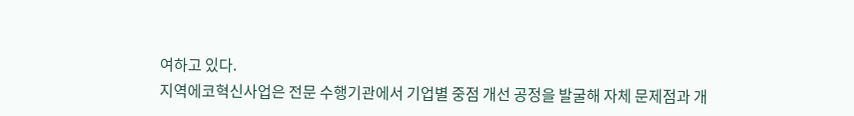여하고 있다.
지역에코혁신사업은 전문 수행기관에서 기업별 중점 개선 공정을 발굴해 자체 문제점과 개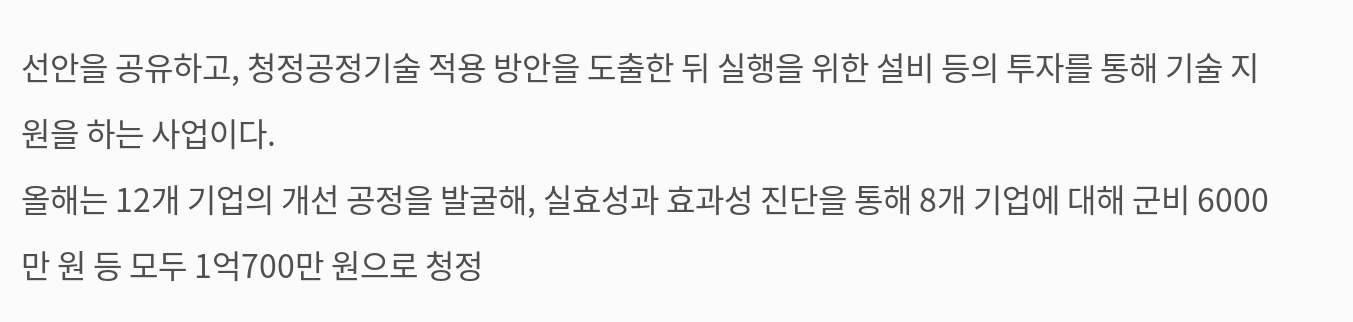선안을 공유하고, 청정공정기술 적용 방안을 도출한 뒤 실행을 위한 설비 등의 투자를 통해 기술 지원을 하는 사업이다.
올해는 12개 기업의 개선 공정을 발굴해, 실효성과 효과성 진단을 통해 8개 기업에 대해 군비 6000만 원 등 모두 1억700만 원으로 청정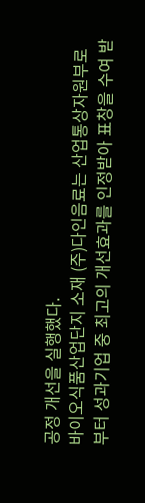공정 개선을 실행했다.
바이오식품산업단지 소재 (주)다인음료는 산업통상자원부로부터 성과기업 중 최고의 개선효과를 인정받아 표창을 수여 받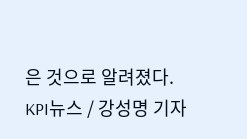은 것으로 알려졌다.
KPI뉴스 / 강성명 기자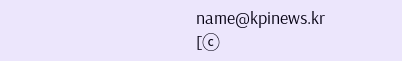name@kpinews.kr
[ⓒ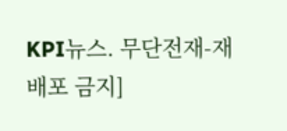KPI뉴스. 무단전재-재배포 금지]